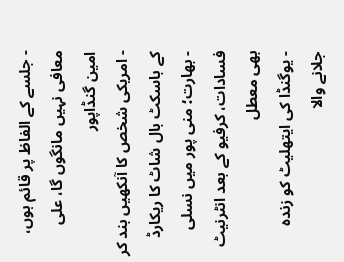- جلسے کے الفاظ پر قائم ہوں، معافی نہیں مانگوں گا، علی امین گنڈاپور
- امریکی شخص کا آنکھیں بند کر کے باسکٹ بال شاٹ کا ریکارڈ
- بھارت؛ منی پور میں نسلی فسادات، کرفیو کے بعد انٹرنیٹ بھی معطل
- یوگنڈا کی ایتھلیٹ کو زندہ جلانے والا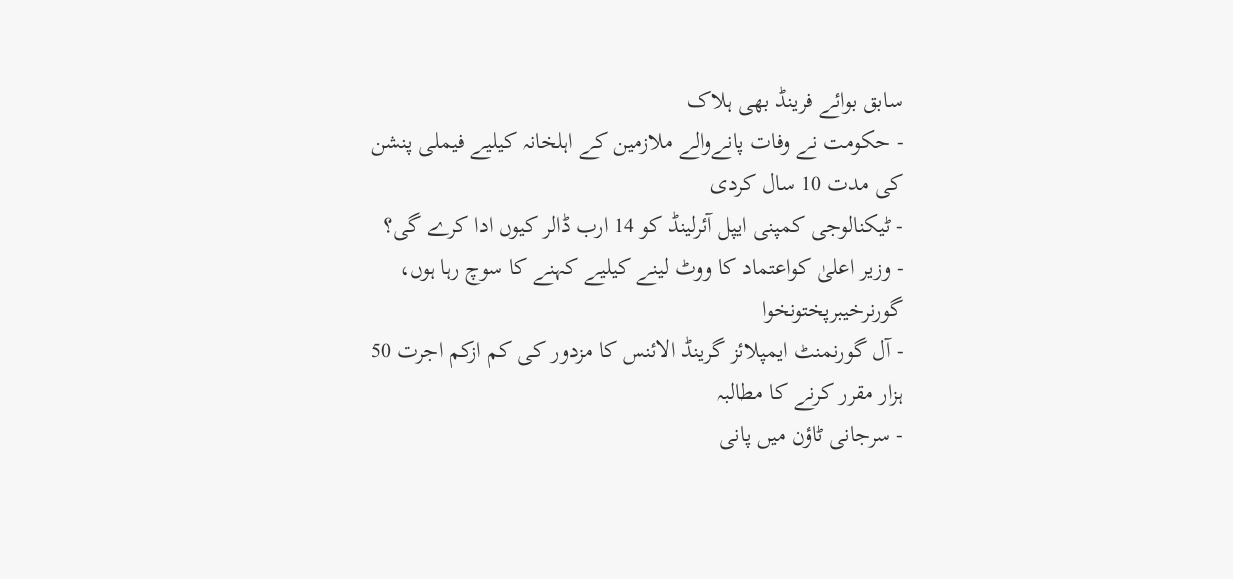سابق بوائے فرینڈ بھی ہلاک
- حکومت نے وفات پانےوالے ملازمین کے اہلخانہ کیلیے فیملی پنشن کی مدت 10 سال کردی
- ٹیکنالوجی کمپنی ایپل آئرلینڈ کو 14 ارب ڈالر کیوں ادا کرے گی؟
- وزیر اعلیٰ کواعتماد کا ووٹ لینے کیلیے کہنے کا سوچ رہا ہوں، گورنرخیبرپختونخوا
- آل گورنمنٹ ایمپلائز گرینڈ الائنس کا مزدور کی کم ازکم اجرت 50 ہزار مقرر کرنے کا مطالبہ
- سرجانی ٹاؤن میں پانی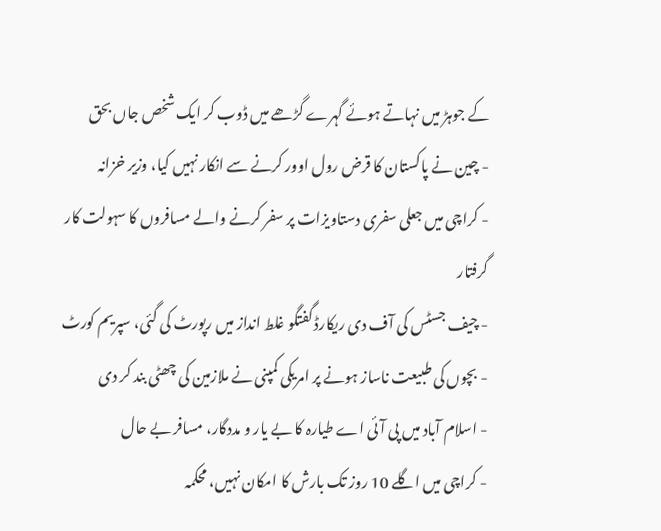کے جوہڑ میں نہاتے ہوئے گہرے گڑھے میں ڈوب کر ایک شخص جاں بحق
- چین نے پاکستان کا قرض رول اوور کرنے سے انکار نہیں کیا، وزیر خزانہ
- کراچی میں جعلی سفری دستاویزات پر سفر کرنے والے مسافروں کا سہولت کار گرفتار
- چیف جسٹس کی آف دی ریکارڈ گفتگو غلط انداز میں رپورٹ کی گئی، سپریم کورٹ
- بچوں کی طبیعت ناساز ہونے پر امریکی کمپنی نے ملازمین کی چھٹی بند کر دی
- اسلام آباد میں پی آئی اے طیارہ کا بے یار و مددگار، مسافر بے حال
- کراچی میں اگلے 10 روز تک بارش کا امکان نہیں، محکمہ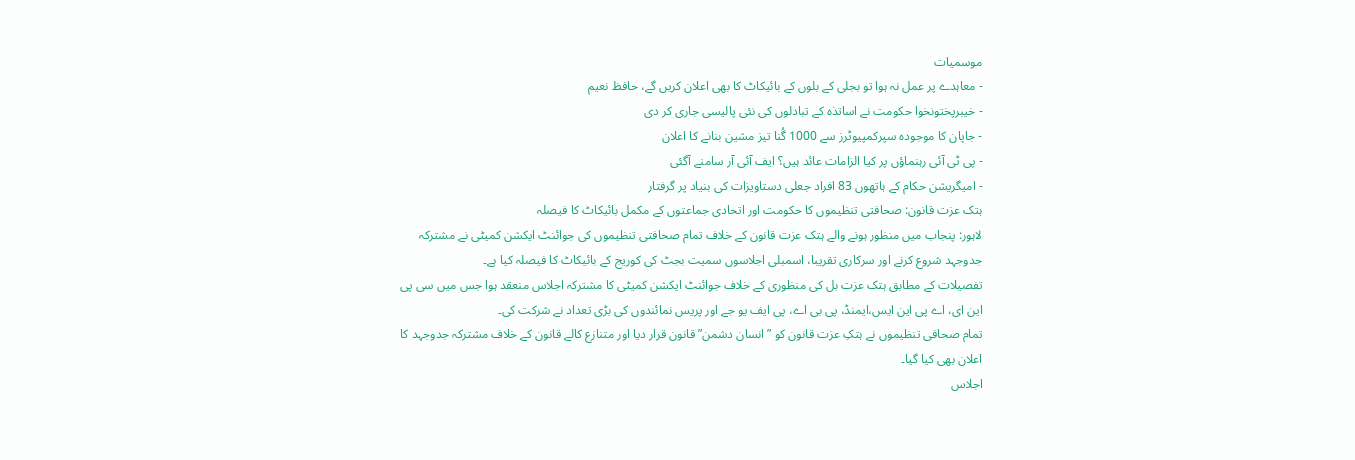موسمیات
- معاہدے پر عمل نہ ہوا تو بجلی کے بلوں کے بائیکاٹ کا بھی اعلان کریں گے، حافظ نعیم
- خیبرپختونخوا حکومت نے اساتذہ کے تبادلوں کی نئی پالیسی جاری کر دی
- جاپان کا موجودہ سپرکمپیوٹرز سے 1000 گُنا تیز مشین بنانے کا اعلان
- پی ٹی آئی رہنماؤں پر کیا الزامات عائد ہیں؟ ایف آئی آر سامنے آگئی
- امیگریشن حکام کے ہاتھوں 83 افراد جعلی دستاویزات کی بنیاد پر گرفتار
ہتک عزت قانون: صحافتی تنظیموں کا حکومت اور اتحادی جماعتوں کے مکمل بائیکاٹ کا فیصلہ
لاہور: پنجاب میں منظور ہونے والے ہتک عزت قانون کے خلاف تمام صحافتی تنظیموں کی جوائنٹ ایکشن کمیٹی نے مشترکہ جدوجہد شروع کرنے اور سرکاری تقریبا، اسمبلی اجلاسوں سمیت بجٹ کی کوریج کے بائیکاٹ کا فیصلہ کیا ہے۔
تفصیلات کے مطابق ہتک عزت بل کی منظوری کے خلاف جوائنٹ ایکشن کمیٹی کا مشترکہ اجلاس منعقد ہوا جس میں سی پی این ای، اے پی این ایس،ایمنڈ، پی بی اے، پی ایف یو جے اور پریس نمائندوں کی بڑی تعداد نے شرکت کی۔
تمام صحافی تنظیموں نے ہتکِ عزت قانون کو ” انسان دشمن” قانون قرار دیا اور متنازع کالے قانون کے خلاف مشترکہ جدوجہد کا اعلان بھی کیا گیا۔
اجلاس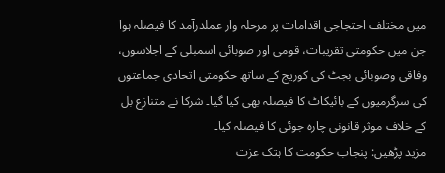میں مختلف احتجاجی اقدامات پر مرحلہ وار عملدرآمد کا فیصلہ ہوا جن میں حکومتی تقریبات، قومی اور صوبائی اسمبلی کے اجلاسوں، وفاقی وصوبائی بجٹ کی کوریج کے ساتھ حکومتی اتحادی جماعتوں کی سرگرمیوں کے بائیکاٹ کا فیصلہ بھی کیا گیا۔ شرکا نے متنازع بل کے خلاف موثر قانونی چارہ جوئی کا فیصلہ کیا۔
مزید پڑھیں: پنجاب حکومت کا ہتک عزت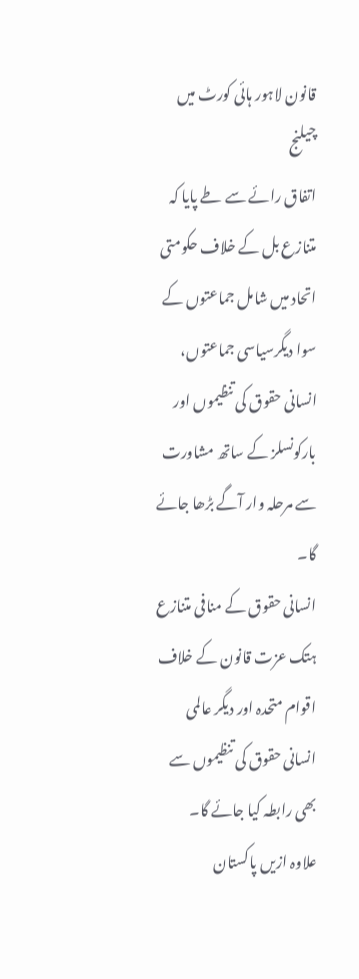قانون لاہور ہائی کورٹ میں چیلنج
اتفاق رائے سے طے پایا کہ متنازع بل کے خلاف حکومتی اتحاد میں شامل جماعتوں کے سوا دیگرسیاسی جماعتوں، انسانی حقوق کی تنظیموں اور بارکونسلز کے ساتھ مشاورت سے مرحلہ وار آگے بڑھا جائے گا۔
انسانی حقوق کے منافی متنازع ہتک عزت قانون کے خلاف اقوام متحدہ اور دیگر عالمی انسانی حقوق کی تنظیموں سے بھی رابطہ کیا جائے گا۔
علاوہ ازیں پاکستان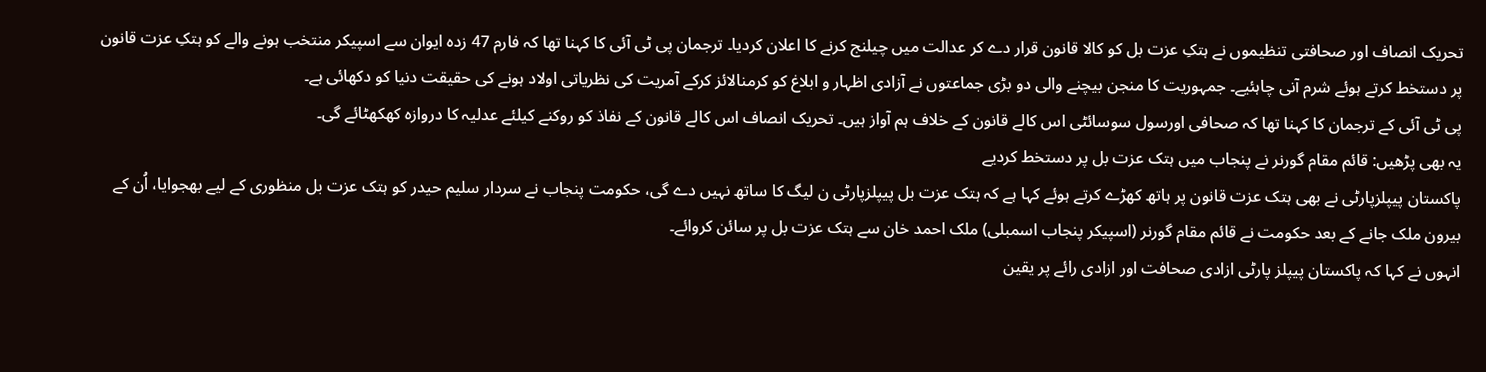تحریک انصاف اور صحافتی تنظیموں نے ہتکِ عزت بل کو کالا قانون قرار دے کر عدالت میں چیلنج کرنے کا اعلان کردیا۔ ترجمان پی ٹی آئی کا کہنا تھا کہ فارم 47 زدہ ایوان سے اسپیکر منتخب ہونے والے کو ہتکِ عزت قانون پر دستخط کرتے ہوئے شرم آنی چاہئیے۔ جمہوریت کا منجن بیچنے والی دو بڑی جماعتوں نے آزادی اظہار و ابلاغ کو کرمنالائز کرکے آمریت کی نظریاتی اولاد ہونے کی حقیقت دنیا کو دکھائی ہے۔
پی ٹی آئی کے ترجمان کا کہنا تھا کہ صحافی اورسول سوسائٹی اس کالے قانون کے خلاف ہم آواز ہیں۔ تحریک انصاف اس کالے قانون کے نفاذ کو روکنے کیلئے عدلیہ کا دروازہ کھکھٹائے گی۔
یہ بھی پڑھیں: قائم مقام گورنر نے پنجاب میں ہتک عزت بل پر دستخط کردیے
پاکستان پیپلزپارٹی نے بھی ہتک عزت قانون پر ہاتھ کھڑے کرتے ہوئے کہا ہے کہ ہتک عزت بل پیپلزپارٹی ن لیگ کا ساتھ نہیں دے گی، حکومت پنجاب نے سردار سلیم حیدر کو ہتک عزت بل منظوری کے لیے بھجوایا، اُن کے بیرون ملک جانے کے بعد حکومت نے قائم مقام گورنر (اسپیکر پنجاب اسمبلی) ملک احمد خان سے ہتک عزت بل پر سائن کروائے۔
انہوں نے کہا کہ پاکستان پیپلز پارٹی ازادی صحافت اور ازادی رائے پر یقین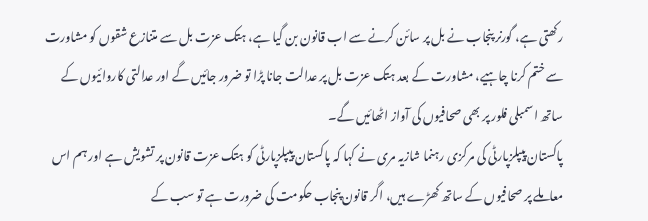رکھتی ہے، گورنر پنجاب نے بل پر سائن کرنے سے اب قانون بن گیا ہے، ہتک عزت بل سے متنازع شقوں کو مشاورت سے ختم کرنا چاہیے، مشاورت کے بعد ہتک عزت بل پر عدالت جانا پڑا تو ضرور جائیں گے اور عدالتی کاروائیوں کے ساتھ اسمبلی فلور پر بھی صحافیوں کی آواز اٹھائیں گے۔
پاکستان پیپلزپارٹی کی مرکزی رہنما شازیہ مری نے کہا کہ پاکستان پیپلزپارٹی کو ہتک عزت قانون پر تشویش ہے اور ہم اس معاملے پر صحافیوں کے ساتھ کھڑے ہیں، اگر قانون پنجاب حکومت کی ضرورت ہے تو سب کے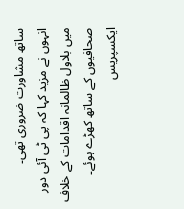ساتھ مشاورت ضروری تھی۔
انہوں نے مزید کہا کہ پی ٹی آئی دور میں بلاول ظالمانہ اقدامات کے خلاف صحافیوں کے ساتھ کھڑے ہوئے۔
ایکسپریس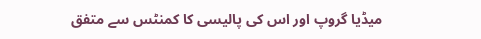میڈیا گروپ اور اس کی پالیسی کا کمنٹس سے متفق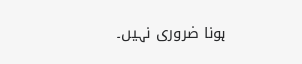ہونا ضروری نہیں۔